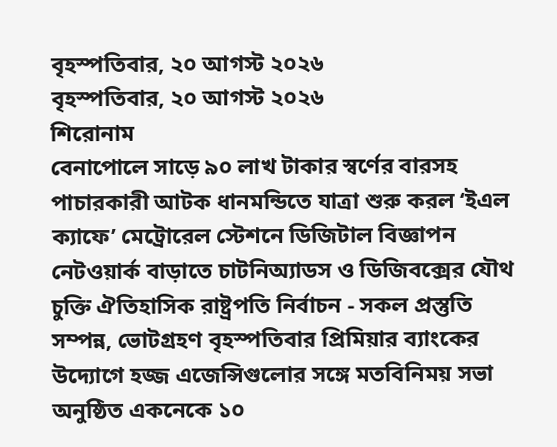বৃহস্পতিবার, ২০ আগস্ট ২০২৬
বৃহস্পতিবার, ২০ আগস্ট ২০২৬
শিরোনাম
বেনাপোলে সাড়ে ৯০ লাখ টাকার স্বর্ণের বারসহ পাচারকারী আটক ধানমন্ডিতে যাত্রা শুরু করল ‘ইএল ক্যাফে’ মেট্রোরেল স্টেশনে ডিজিটাল বিজ্ঞাপন নেটওয়ার্ক বাড়াতে চাটনিঅ্যাডস ও ডিজিবক্সের যৌথ চুক্তি ঐতিহাসিক রাষ্ট্রপতি নির্বাচন - সকল প্রস্তুতি সম্পন্ন, ভোটগ্রহণ বৃহস্পতিবার প্রিমিয়ার ব্যাংকের উদ্যোগে হজ্জ এজেন্সিগুলোর সঙ্গে মতবিনিময় সভা অনুষ্ঠিত একনেকে ১০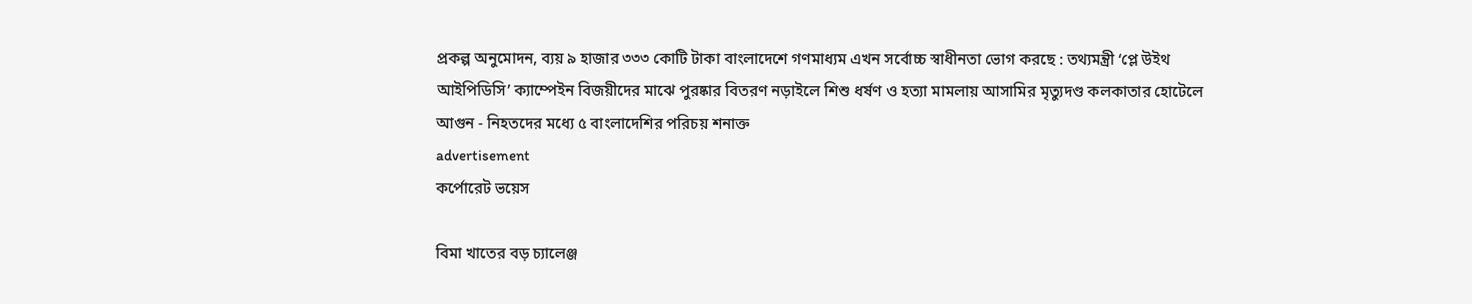প্রকল্প অনুমোদন, ব্যয় ৯ হাজার ৩৩৩ কোটি টাকা বাংলাদেশে গণমাধ্যম এখন সর্বোচ্চ স্বাধীনতা ভোগ করছে : তথ্যমন্ত্রী ‘প্লে উইথ আইপিডিসি’ ক্যাম্পেইন বিজয়ীদের মাঝে পুরষ্কার বিতরণ নড়াইলে শিশু ধর্ষণ ও হত্যা মামলায় আসামির মৃত্যুদণ্ড কলকাতার হোটেলে আগুন - নিহতদের মধ্যে ৫ বাংলাদেশির পরিচয় শনাক্ত
advertisement
কর্পোরেট ভয়েস

বিমা খাতের বড় চ্যালেঞ্জ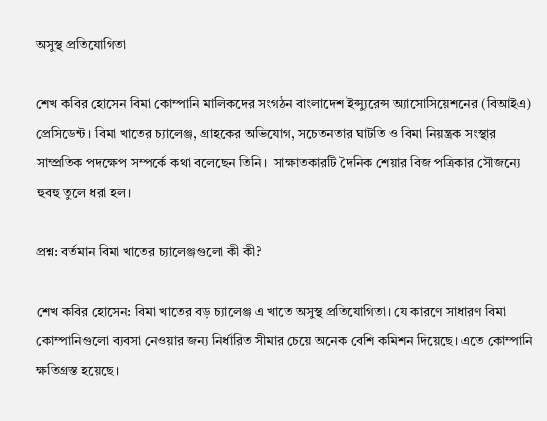অসুস্থ প্রতিযোগিতা

শেখ কবির হোসেন বিমা কোম্পানি মালিকদের সংগঠন বাংলাদেশ ইন্স্যুরেন্স অ্যাসোসিয়েশনের (বিআইএ) প্রেসিডেন্ট। বিমা খাতের চ্যালেঞ্জ, গ্রাহকের অভিযোগ, সচেতনতার ঘাটতি ও বিমা নিয়ন্ত্রক সংস্থার সাম্প্রতিক পদক্ষেপ সম্পর্কে কথা বলেছেন তিনি।  সাক্ষাতকারটি দৈনিক শেয়ার বিজ পত্রিকার সৌজন্যে হুবহু তুলে ধরা হল।

প্রশ্ন: বর্তমান বিমা খাতের চ্যালেঞ্জগুলো কী কী?

শেখ কবির হোসেন: বিমা খাতের বড় চ্যালেঞ্জ এ খাতে অসুস্থ প্রতিযোগিতা। যে কারণে সাধারণ বিমা কোম্পানিগুলো ব্যবসা নেওয়ার জন্য নির্ধারিত সীমার চেয়ে অনেক বেশি কমিশন দিয়েছে। এতে কোম্পানি ক্ষতিগ্রস্ত হয়েছে।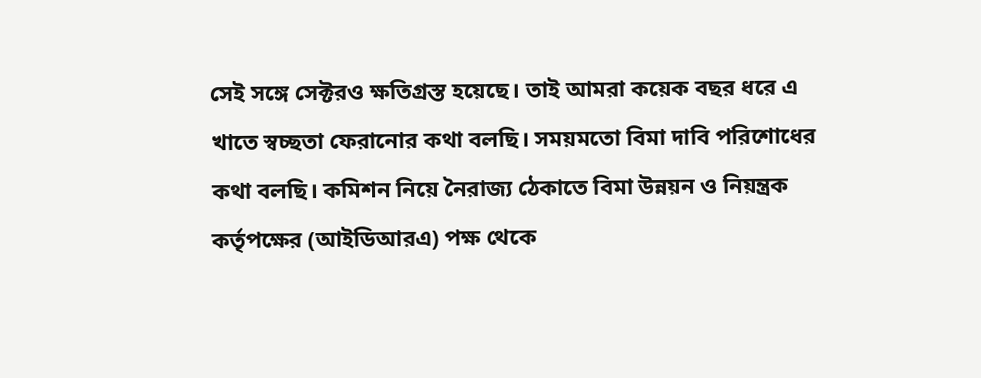সেই সঙ্গে সেক্টরও ক্ষতিগ্রস্ত হয়েছে। তাই আমরা কয়েক বছর ধরে এ খাতে স্বচ্ছতা ফেরানোর কথা বলছি। সময়মতো বিমা দাবি পরিশোধের কথা বলছি। কমিশন নিয়ে নৈরাজ্য ঠেকাতে বিমা উন্নয়ন ও নিয়ন্ত্রক কর্তৃপক্ষের (আইডিআরএ) পক্ষ থেকে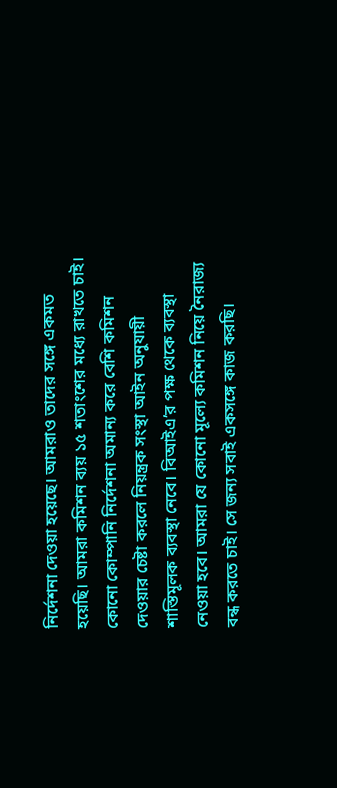নির্দেশনা দেওয়া হয়েছে। আমরাও তাদের সঙ্গে একমত হয়েছি। আমরা কমিশন ব্যয় ১৫ শতাংশের মধ্যে রাখতে চাই। কোনো কোম্পানি নির্দেশনা অমান্য করে বেশি কমিশন দেওয়ার চেষ্টা করলে নিয়ন্ত্রক সংস্থা আইন অনুযায়ী শাস্তিমূলক ব্যবস্থা নেবে। বিআইএ’র পক্ষ থেকে ব্যবস্থা নেওয়া হবে। আমরা যে কোনো মূল্যে কমিশন নিয়ে নৈরাজ্য বন্ধ করতে চাই। সে জন্য সবাই একসঙ্গে কাজ করছি।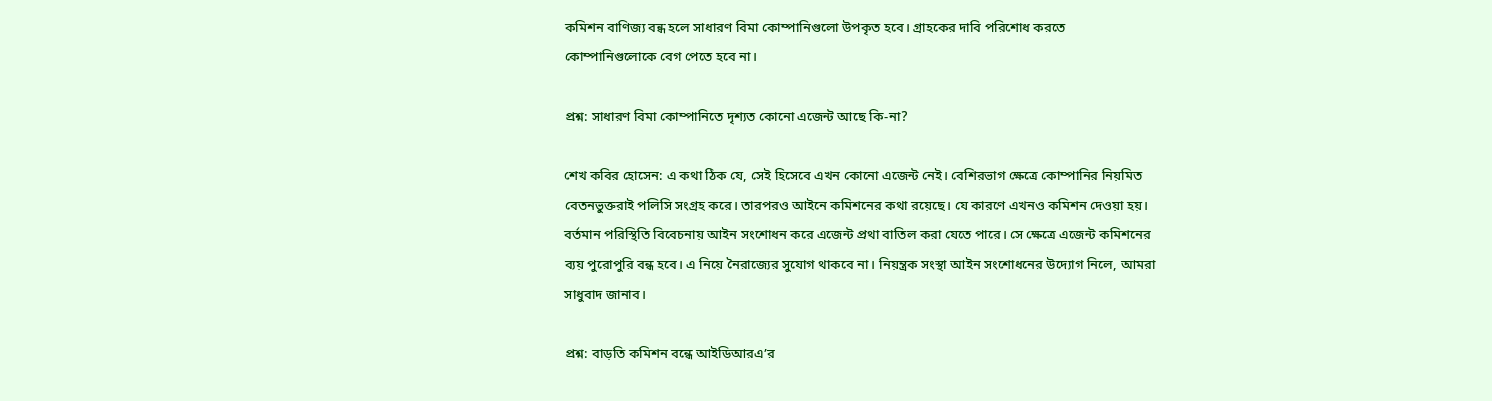কমিশন বাণিজ্য বন্ধ হলে সাধারণ বিমা কোম্পানিগুলো উপকৃত হবে। গ্রাহকের দাবি পরিশোধ করতে কোম্পানিগুলোকে বেগ পেতে হবে না।

প্রশ্ন: সাধারণ বিমা কোম্পানিতে দৃশ্যত কোনো এজেন্ট আছে কি-না?

শেখ কবির হোসেন: এ কথা ঠিক যে, সেই হিসেবে এখন কোনো এজেন্ট নেই। বেশিরভাগ ক্ষেত্রে কোম্পানির নিয়মিত বেতনভুক্তরাই পলিসি সংগ্রহ করে। তারপরও আইনে কমিশনের কথা রয়েছে। যে কারণে এখনও কমিশন দেওয়া হয়। বর্তমান পরিস্থিতি বিবেচনায় আইন সংশোধন করে এজেন্ট প্রথা বাতিল করা যেতে পারে। সে ক্ষেত্রে এজেন্ট কমিশনের ব্যয় পুরোপুরি বন্ধ হবে। এ নিয়ে নৈরাজ্যের সুযোগ থাকবে না। নিয়ন্ত্রক সংস্থা আইন সংশোধনের উদ্যোগ নিলে, আমরা সাধুবাদ জানাব।

প্রশ্ন: বাড়তি কমিশন বন্ধে আইডিআরএ’র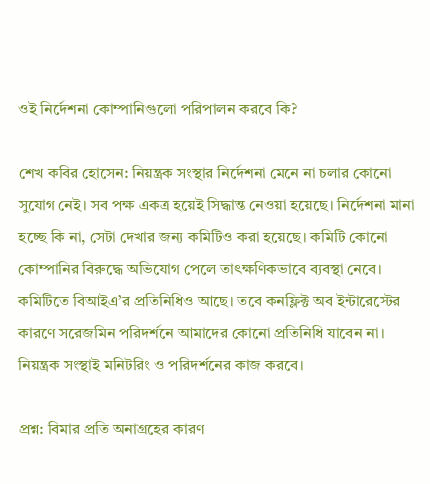ওই নির্দেশনা কোম্পানিগুলো পরিপালন করবে কি?

শেখ কবির হোসেন: নিয়ন্ত্রক সংস্থার নির্দেশনা মেনে না চলার কোনো সুযোগ নেই। সব পক্ষ একত্র হয়েই সিদ্ধান্ত নেওয়া হয়েছে। নির্দেশনা মানা হচ্ছে কি না, সেটা দেখার জন্য কমিটিও করা হয়েছে। কমিটি কোনো কোম্পানির বিরুদ্ধে অভিযোগ পেলে তাৎক্ষণিকভাবে ব্যবস্থা নেবে। কমিটিতে বিআইএ’র প্রতিনিধিও আছে। তবে কনফ্লিক্ট অব ইন্টারেস্টের কারণে সরেজমিন পরিদর্শনে আমাদের কোনো প্রতিনিধি যাবেন না। নিয়ন্ত্রক সংস্থাই মনিটরিং ও পরিদর্শনের কাজ করবে।

প্রশ্ন: বিমার প্রতি অনাগ্রহের কারণ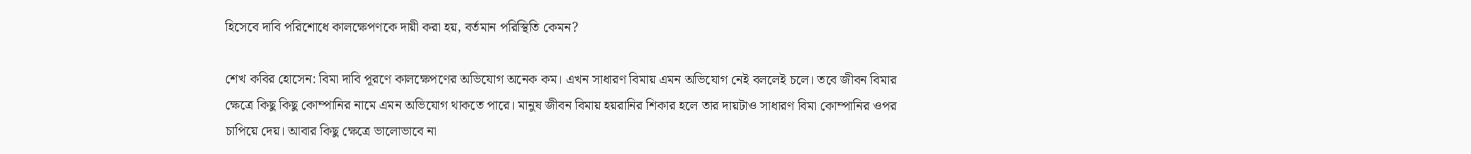হিসেবে দাবি পরিশোধে কালক্ষেপণকে দায়ী করা হয়, বর্তমান পরিস্থিতি কেমন?

শেখ কবির হোসেন: বিমা দাবি পূরণে কালক্ষেপণের অভিযোগ অনেক কম। এখন সাধারণ বিমায় এমন অভিযোগ নেই বললেই চলে। তবে জীবন বিমার ক্ষেত্রে কিছু কিছু কোম্পানির নামে এমন অভিযোগ থাকতে পারে। মানুষ জীবন বিমায় হয়রানির শিকার হলে তার দায়টাও সাধারণ বিমা কোম্পানির ওপর চাপিয়ে দেয়। আবার কিছু ক্ষেত্রে ভালোভাবে না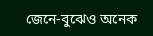জেনে-বুঝেও অনেক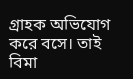গ্রাহক অভিযোগ করে বসে। তাই বিমা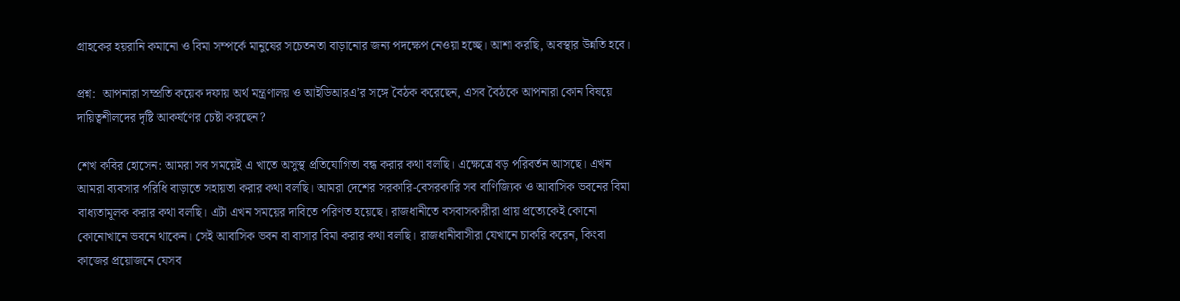গ্রাহকের হয়রানি কমানো ও বিমা সম্পর্কে মানুষের সচেতনতা বাড়ানোর জন্য পদক্ষেপ নেওয়া হচ্ছে। আশা করছি, অবস্থার উন্নতি হবে।

প্রশ্ন:  আপনারা সম্প্রতি কয়েক দফায় অর্থ মন্ত্রণালয় ও আইডিআরএ’র সঙ্গে বৈঠক করেছেন, এসব বৈঠকে আপনারা কোন বিষয়ে দায়িত্বশীলদের দৃষ্টি আকর্ষণের চেষ্টা করছেন?

শেখ কবির হোসেন: আমরা সব সময়েই এ খাতে অসুস্থ প্রতিযোগিতা বন্ধ করার কথা বলছি। এক্ষেত্রে বড় পরিবর্তন আসছে। এখন আমরা ব্যবসার পরিধি বাড়াতে সহায়তা করার কথা বলছি। আমরা দেশের সরকারি-বেসরকারি সব বাণিজ্যিক ও আবাসিক ভবনের বিমা বাধ্যতামূলক করার কথা বলছি। এটা এখন সময়ের দাবিতে পরিণত হয়েছে। রাজধানীতে বসবাসকারীরা প্রায় প্রত্যেকেই কোনো কোনোখানে ভবনে থাকেন। সেই আবাসিক ভবন বা বাসার বিমা করার কথা বলছি। রাজধানীবাসীরা যেখানে চাকরি করেন, কিংবা কাজের প্রয়োজনে যেসব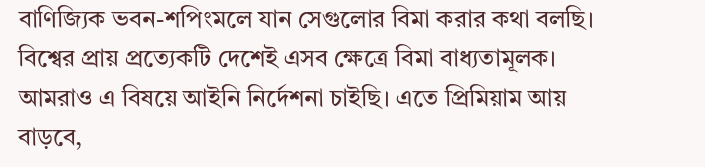বাণিজ্যিক ভবন-শপিংমলে যান সেগুলোর বিমা করার কথা বলছি। বিশ্বের প্রায় প্রত্যেকটি দেশেই এসব ক্ষেত্রে বিমা বাধ্যতামূলক। আমরাও এ বিষয়ে আইনি নির্দেশনা চাইছি। এতে প্রিমিয়াম আয় বাড়বে,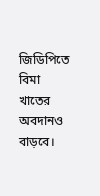জিডিপিতে বিমা খাতের অবদানও বাড়বে।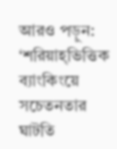আরও পড়ুন: ‘শরিয়াহ্ভিত্তিক ব্যাংকিংয়ে সচেতনতার ঘাটতি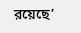রয়েছে’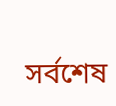সর্বশেষ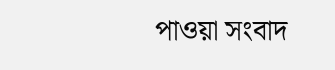পাওয়া সংবাদ